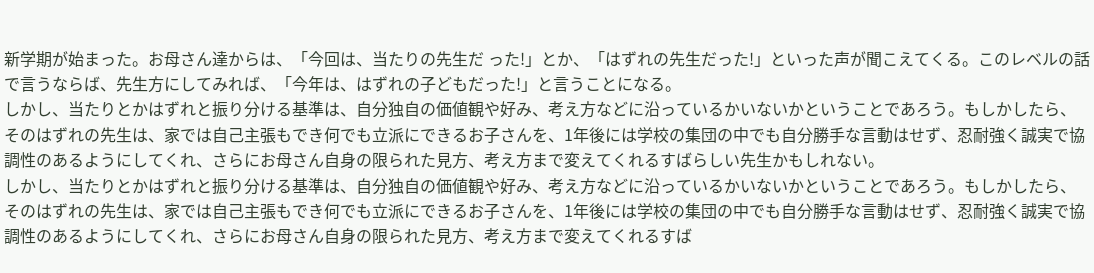新学期が始まった。お母さん達からは、「今回は、当たりの先生だ った!」とか、「はずれの先生だった!」といった声が聞こえてくる。このレベルの話で言うならば、先生方にしてみれば、「今年は、はずれの子どもだった!」と言うことになる。
しかし、当たりとかはずれと振り分ける基準は、自分独自の価値観や好み、考え方などに沿っているかいないかということであろう。もしかしたら、そのはずれの先生は、家では自己主張もでき何でも立派にできるお子さんを、1年後には学校の集団の中でも自分勝手な言動はせず、忍耐強く誠実で協調性のあるようにしてくれ、さらにお母さん自身の限られた見方、考え方まで変えてくれるすばらしい先生かもしれない。
しかし、当たりとかはずれと振り分ける基準は、自分独自の価値観や好み、考え方などに沿っているかいないかということであろう。もしかしたら、そのはずれの先生は、家では自己主張もでき何でも立派にできるお子さんを、1年後には学校の集団の中でも自分勝手な言動はせず、忍耐強く誠実で協調性のあるようにしてくれ、さらにお母さん自身の限られた見方、考え方まで変えてくれるすば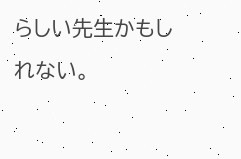らしい先生かもしれない。